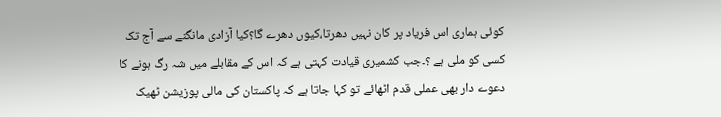کوئی ہماری اس فریاد پر کان نہیں دھرتا،کیوں دھرے گا؟کیا آزادی مانگنے سے آج تک کسی کو ملی ہے ؟۔جب کشمیری قیادت کہتی ہے کہ اس کے مقابلے میں شہ رگ ہونے کا دعوے دار بھی عملی قدم اٹھائے تو کہا جاتا ہے کہ پاکستان کی مالی پوزیشن ٹھیک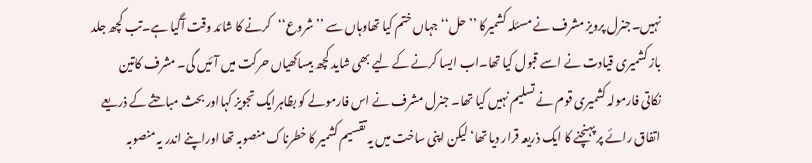نہیں۔جنرل پرویز مشرف نے مسئلہ کشمیرکا ’’حل‘‘جہاں ختم کیا تھاوہاں سے ’’شروع‘‘کرنے کا شائد وقت آگیا ہے۔تب کچھ جلد باز کشمیری قیادت نے اسے قبول کیا تھا۔اب ایسا کرنے کے لیے بھی شاید کچھ بیساکھیاں حرکت میں آئیں گی۔ مشرف کاتین نکاتی فارمولہ کشمیری قوم نے تسلیم نہیں کیا تھا۔ جنرل مشرف نے اس فارمولے کو بظاہرایک تجویز کہااور بحث مباحثے کے ذریعے اتفاق رائے پر پہنچنے کا ایک ذریعہ قرار دیا تھا‘لیکن اپنی ساخت میں یہ تقسیم کشمیر کا خطرناک منصوبہ تھا اوراپنے اندر یہ منصوبہ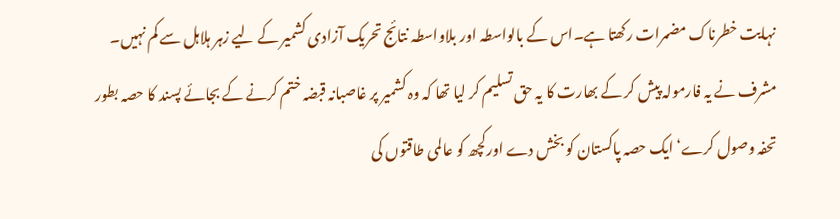نہایت خطرناک مضمرات رکھتا ہے۔اس کے بالواسطہ اور بلاواسطہ نتائج تحریک آزادی کشمیر کے لیے زہر ہلاہل سے کم نہیں۔ مشرف نے یہ فارمولہ پیش کر کے بھارت کا یہ حق تسلیم کر لیا تھا کہ وہ کشمیر پر غاصبانہ قبضہ ختم کرنے کے بجائے پسند کا حصہ بطور تحفہ وصول کرے‘ایک حصہ پاکستان کو بخش دے اورکچھ کو عالمی طاقتوں کی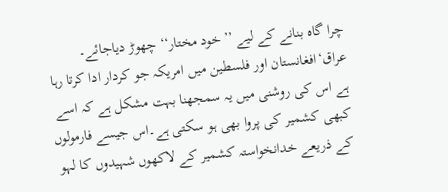چرا گاہ بنانے کے لیے ’’خود مختار‘‘ چھوڑ دیاجائے۔ عراق‘افغانستان اور فلسطین میں امریکہ جو کردار ادا کرتا رہا ہے اس کی روشنی میں یہ سمجھنا بہت مشکل ہے کہ اسے کبھی کشمیر کی پروا بھی ہو سکتی ہے۔اس جیسے فارمولوں کے ذریعے خدانخواستہ کشمیر کے لاکھوں شہیدوں کا لہو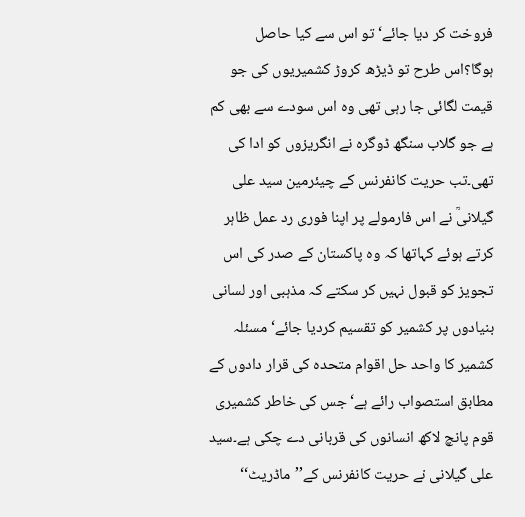فروخت کر دیا جائے‘ تو اس سے کیا حاصل ہوگا؟اس طرح تو ڈیڑھ کروڑ کشمیریوں کی جو قیمت لگائی جا رہی تھی وہ اس سودے سے بھی کم ہے جو گلاب سنگھ ڈوگرہ نے انگریزوں کو ادا کی تھی۔تب حریت کانفرنس کے چیئرمین سید علی گیلانیؒ نے اس فارمولے پر اپنا فوری رد عمل ظاہر کرتے ہوئے کہاتھا کہ وہ پاکستان کے صدر کی اس تجویز کو قبول نہیں کر سکتے کہ مذہبی اور لسانی بنیادوں پر کشمیر کو تقسیم کردیا جائے‘مسئلہ کشمیر کا واحد حل اقوام متحدہ کی قرار دادوں کے مطابق استصواب رائے ہے‘جس کی خاطر کشمیری قوم پانچ لاکھ انسانوں کی قربانی دے چکی ہے۔سید علی گیلانی نے حریت کانفرنس کے’’ماڈریٹ‘‘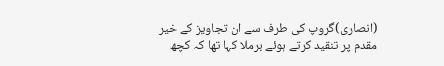(انصاری)گروپ کی طرف سے ان تجاویز کے خیر مقدم پر تنقید کرتے ہوئے برملا کہا تھا کہ کچھ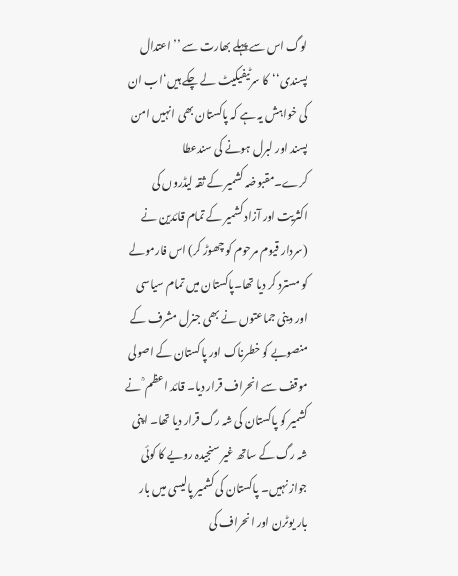لوگ اس سے پہلے بھارت سے ’’اعتدال پسندی‘‘کا سرٹیفیکیٹ لے چکے ہیں‘اب ان کی خواہش یہ ہے کہ پاکستان بھی انہیں امن پسند اور لبرل ہونے کی سندعطا کرے۔مقبوضہ کشمیر کے ثقہ لیڈروں کی اکثریت اور آزاد کشمیر کے تمام قائدین نے (سردار قیوم مرحوم کو چھوڑ کر) اس فارمولے کو مسترد کر دیا تھا۔پاکستان میں تمام سیاسی اور دینی جماعتوں نے بھی جنرل مشرف کے منصوبے کو خطرناک اور پاکستان کے اصولی موقف سے انحراف قرار دیا۔ قائد اعظم ؒ نے کشمیر کو پاکستان کی شہ رگ قرار دیا تھا۔ اپنی شہ رگ کے ساتھ غیر سنجیدہ رویے کا کوئی جواز نہیں۔ پاکستان کی کشمیر پالیسی میں بار بار یوٹرن اور انحراف کی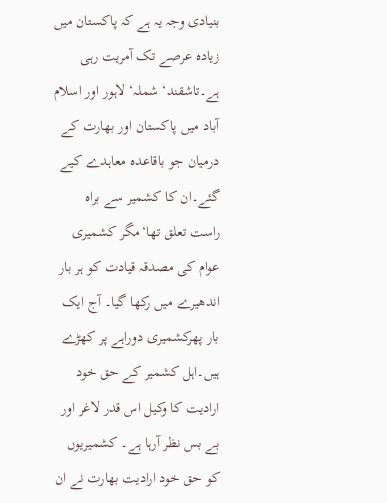بنیادی وجہ یہ ہے کہ پاکستان میں زیادہ عرصے تک آمریت رہی ہے۔تاشقند‘ شملہ‘ لاہور اور اسلام آباد میں پاکستان اور بھارت کے درمیان جو باقاعدہ معاہدے کیے گئے۔ان کا کشمیر سے براہ راست تعلق تھا‘مگر کشمیری عوام کی مصدقہ قیادت کو ہر بار اندھیرے میں رکھا گیا۔ آج ایک بار پھرکشمیری دوراہے پر کھڑے ہیں۔اہل کشمیر کے حق خود ارادیت کا وکیل اس قدر لاغر اور بے بس نظر آرہا ہے۔ کشمیریوں کو حق خود ارادیت بھارت نے ان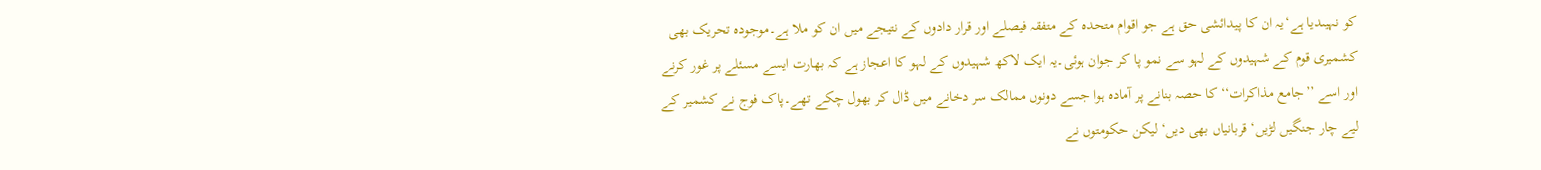کو نہیںدیا ہے‘یہ ان کا پیدائشی حق ہے جو اقوام متحدہ کے متفقہ فیصلے اور قرار دادوں کے نتیجے میں ان کو ملا ہے۔موجودہ تحریک بھی کشمیری قوم کے شہیدوں کے لہو سے نمو پا کر جوان ہوئی۔یہ ایک لاکھ شہیدوں کے لہو کا اعجاز ہے کہ بھارت ایسے مسئلے پر غور کرنے اور اسے ’’جامع مذاکرات‘‘ کا حصہ بنانے پر آمادہ ہوا جسے دونوں ممالک سر دخانے میں ڈال کر بھول چکے تھے۔پاک فوج نے کشمیر کے لیے چار جنگیں لڑیں‘ قربانیاں بھی دیں‘ لیکن حکومتوں نے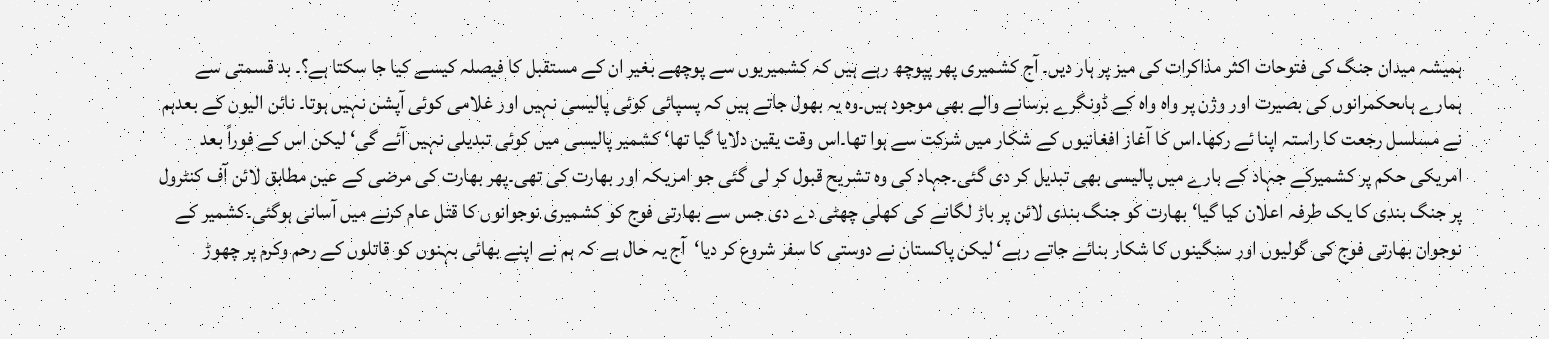ہمیشہ میدان جنگ کی فتوحات اکثر مذاکرات کی میز پر ہار دیں۔ آج کشمیری پھر پپوچھ رہے ہیں کہ کشمیریوں سے پوچھے بغیر ان کے مستقبل کا فیصلہ کیسے کیا جا سکتا ہے؟۔ بد قسمتی سے ہمارے ہاںحکمرانوں کی بصیرت اور وژن پر واہ واہ کے ڈونگرے برسانے والے بھی موجود ہیں۔وہ یہ بھول جاتے ہیں کہ پسپائی کوئی پالیسی نہیں اور غلامی کوئی آپشن نہیں ہوتا۔ نائن الیون کے بعدہم نے مسلسل رجعت کا راستہ اپنا ئے رکھا۔اس کا آغاز افغانیوں کے شکار میں شرکت سے ہوا تھا۔اس وقت یقین دلایا گیا تھا‘ کشمیر پالیسی میں کوئی تبدیلی نہیں آئے گی‘ لیکن اس کے فوراً بعد امریکی حکم پر کشمیرکے جہاد کے بارے میں پالیسی بھی تبدیل کر دی گئی۔جہاد کی وہ تشریح قبول کر لی گئی جو امریکہ اور بھارت کی تھی۔پھر بھارت کی مرضی کے عین مطابق لائن آف کنٹرول پر جنگ بندی کا یک طرفہ اعلان کیا گیا‘بھارت کو جنگ بندی لائن پر باڑ لگانے کی کھلی چھٹی دے دی جس سے بھارتی فوج کو کشمیری نوجوانوں کا قتل عام کرنے میں آسانی ہوگئی۔کشمیر کے نوجوان بھارتی فوج کی گولیوں اور سنگینوں کا شکار بنائے جاتے رہے‘ لیکن پاکستان نے دوستی کا سفر شروع کر دیا‘آج یہ حال ہے کہ ہم نے اپنے بھائی بہنوں کو قاتلوں کے رحم وکرم پر چھوڑ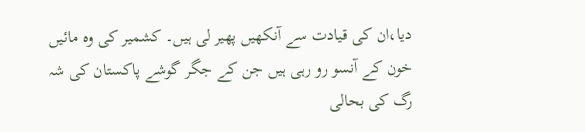دیا،ان کی قیادت سے آنکھیں پھیر لی ہیں۔ کشمیر کی وہ مائیں خون کے آنسو رو رہی ہیں جن کے جگر گوشے پاکستان کی شہ رگ کی بحالی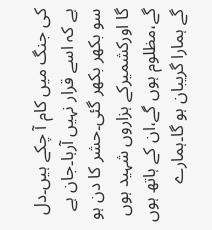کی جنگ میں کام آ چکے ہیں۔دل ہے کہ اسے قرار نہیں آرہا۔جان ہے سو بکھر بکھر گئی۔حشر کا دن ہو گا اورکشمیرکے ہزاروں شہید ہوں گے،مظلوم ہوں گے،ان کے ہاتھ ہوں گے ہمارا گریبان ہو گا۔ہمارے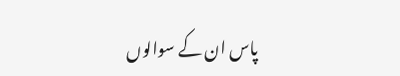پاس ان کے سوالوں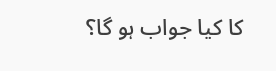کا کیا جواب ہو گا؟